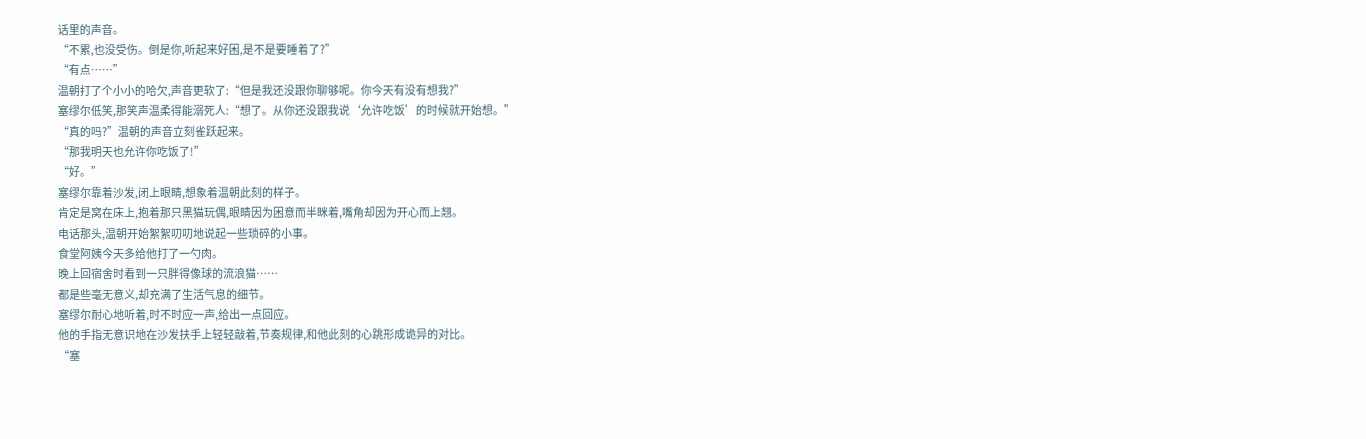话里的声音。
“不累,也没受伤。倒是你,听起来好困,是不是要睡着了?”
“有点……”
温朝打了个小小的哈欠,声音更软了:“但是我还没跟你聊够呢。你今天有没有想我?”
塞缪尔低笑,那笑声温柔得能溺死人:“想了。从你还没跟我说‘允许吃饭’的时候就开始想。”
“真的吗?”温朝的声音立刻雀跃起来。
“那我明天也允许你吃饭了!”
“好。”
塞缪尔靠着沙发,闭上眼睛,想象着温朝此刻的样子。
肯定是窝在床上,抱着那只黑猫玩偶,眼睛因为困意而半眯着,嘴角却因为开心而上翘。
电话那头,温朝开始絮絮叨叨地说起一些琐碎的小事。
食堂阿姨今天多给他打了一勺肉。
晚上回宿舍时看到一只胖得像球的流浪猫……
都是些毫无意义,却充满了生活气息的细节。
塞缪尔耐心地听着,时不时应一声,给出一点回应。
他的手指无意识地在沙发扶手上轻轻敲着,节奏规律,和他此刻的心跳形成诡异的对比。
“塞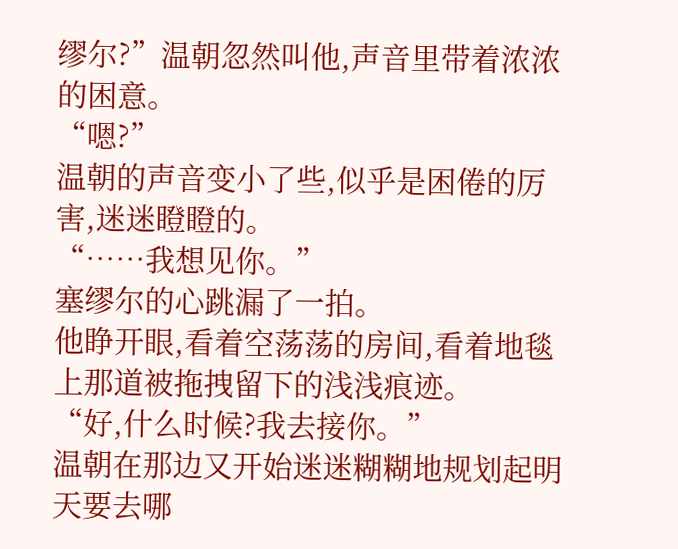缪尔?”温朝忽然叫他,声音里带着浓浓的困意。
“嗯?”
温朝的声音变小了些,似乎是困倦的厉害,迷迷瞪瞪的。
“……我想见你。”
塞缪尔的心跳漏了一拍。
他睁开眼,看着空荡荡的房间,看着地毯上那道被拖拽留下的浅浅痕迹。
“好,什么时候?我去接你。”
温朝在那边又开始迷迷糊糊地规划起明天要去哪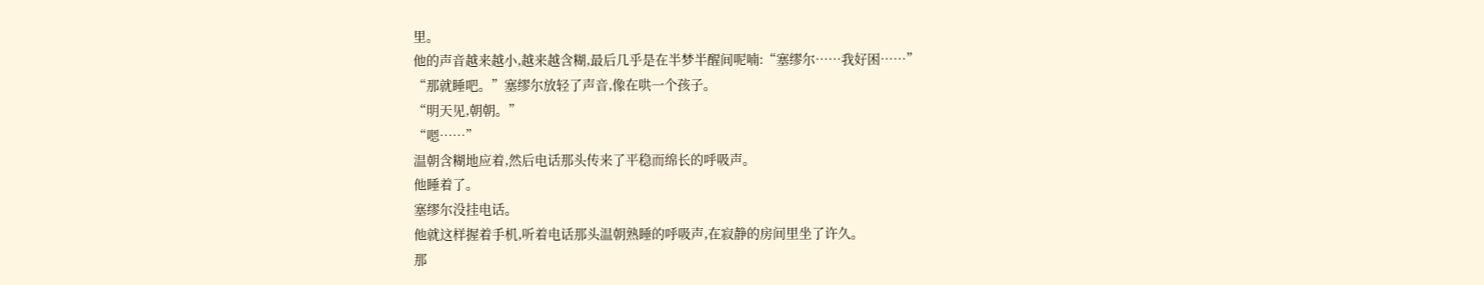里。
他的声音越来越小,越来越含糊,最后几乎是在半梦半醒间呢喃:“塞缪尔……我好困……”
“那就睡吧。”塞缪尔放轻了声音,像在哄一个孩子。
“明天见,朝朝。”
“嗯……”
温朝含糊地应着,然后电话那头传来了平稳而绵长的呼吸声。
他睡着了。
塞缪尔没挂电话。
他就这样握着手机,听着电话那头温朝熟睡的呼吸声,在寂静的房间里坐了许久。
那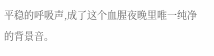平稳的呼吸声,成了这个血腥夜晚里唯一纯净的背景音。